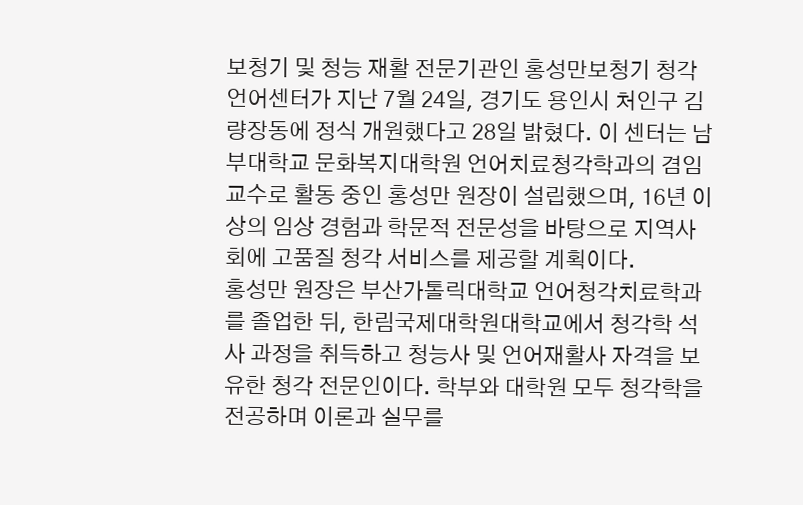보청기 및 청능 재활 전문기관인 홍성만보청기 청각언어센터가 지난 7월 24일, 경기도 용인시 처인구 김량장동에 정식 개원했다고 28일 밝혔다. 이 센터는 남부대학교 문화복지대학원 언어치료청각학과의 겸임교수로 활동 중인 홍성만 원장이 설립했으며, 16년 이상의 임상 경험과 학문적 전문성을 바탕으로 지역사회에 고품질 청각 서비스를 제공할 계획이다.
홍성만 원장은 부산가톨릭대학교 언어청각치료학과를 졸업한 뒤, 한림국제대학원대학교에서 청각학 석사 과정을 취득하고 청능사 및 언어재활사 자격을 보유한 청각 전문인이다. 학부와 대학원 모두 청각학을 전공하며 이론과 실무를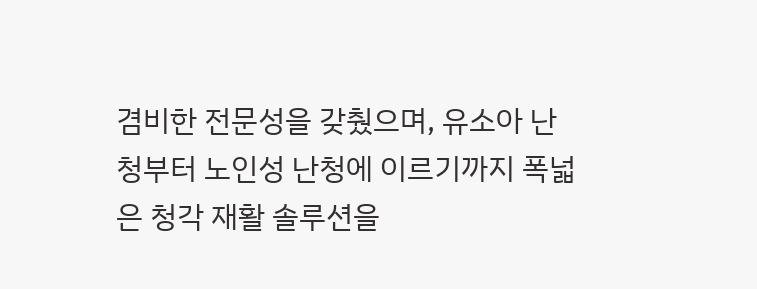겸비한 전문성을 갖췄으며, 유소아 난청부터 노인성 난청에 이르기까지 폭넓은 청각 재활 솔루션을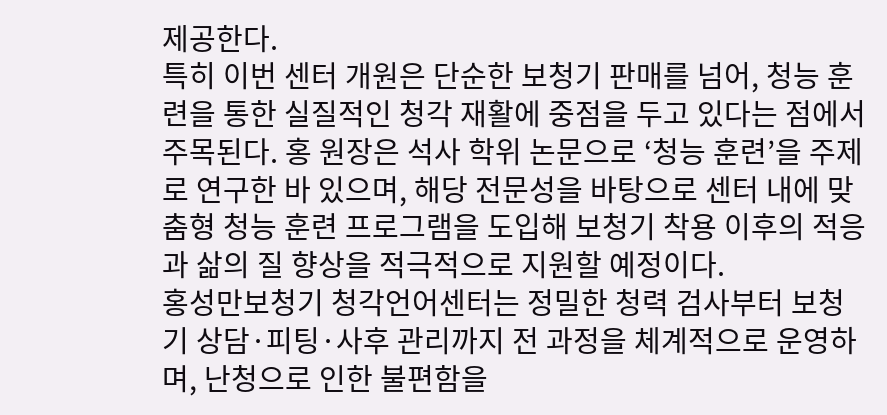제공한다.
특히 이번 센터 개원은 단순한 보청기 판매를 넘어, 청능 훈련을 통한 실질적인 청각 재활에 중점을 두고 있다는 점에서 주목된다. 홍 원장은 석사 학위 논문으로 ‘청능 훈련’을 주제로 연구한 바 있으며, 해당 전문성을 바탕으로 센터 내에 맞춤형 청능 훈련 프로그램을 도입해 보청기 착용 이후의 적응과 삶의 질 향상을 적극적으로 지원할 예정이다.
홍성만보청기 청각언어센터는 정밀한 청력 검사부터 보청기 상담·피팅·사후 관리까지 전 과정을 체계적으로 운영하며, 난청으로 인한 불편함을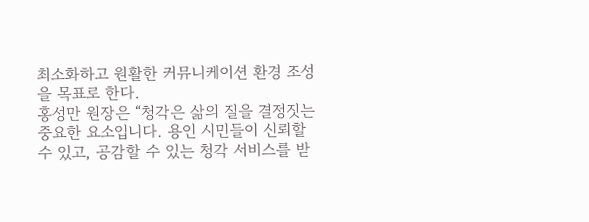최소화하고 원활한 커뮤니케이션 환경 조성을 목표로 한다.
홍성만 원장은 “청각은 삶의 질을 결정짓는 중요한 요소입니다. 용인 시민들이 신뢰할 수 있고, 공감할 수 있는 청각 서비스를 받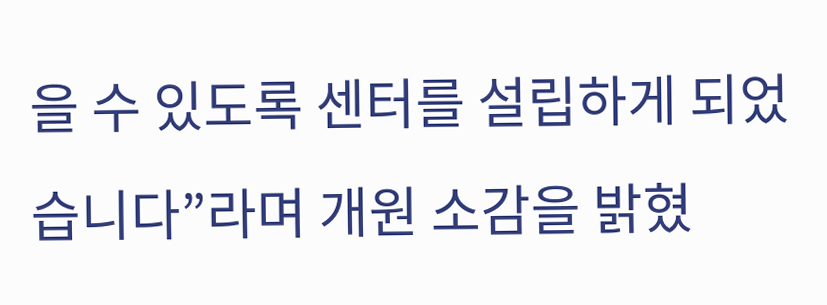을 수 있도록 센터를 설립하게 되었습니다”라며 개원 소감을 밝혔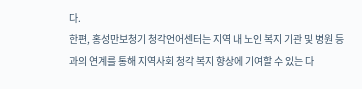다.
한편, 홍성만보청기 청각언어센터는 지역 내 노인 복지 기관 및 병원 등과의 연계를 통해 지역사회 청각 복지 향상에 기여할 수 있는 다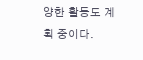양한 활동도 계획 중이다.